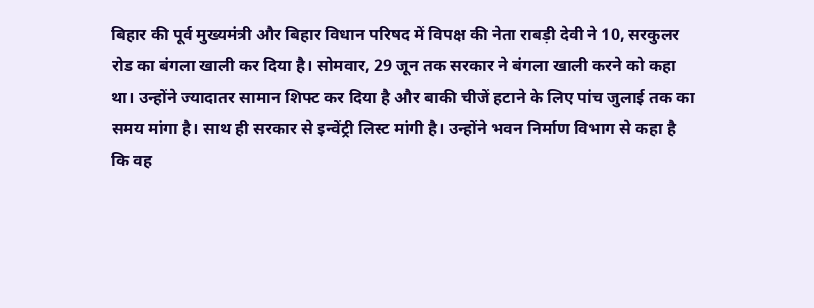बिहार की पूर्व मुख्यमंत्री और बिहार विधान परिषद में विपक्ष की नेता राबड़ी देवी ने 10, सरकुलर रोड का बंगला खाली कर दिया है। सोमवार, 29 जून तक सरकार ने बंगला खाली करने को कहा था। उन्होंने ज्यादातर सामान शिफ्ट कर दिया है और बाकी चीजें हटाने के लिए पांच जुलाई तक का समय मांगा है। साथ ही सरकार से इन्वेंट्री लिस्ट मांगी है। उन्होंने भवन निर्माण विभाग से कहा है कि वह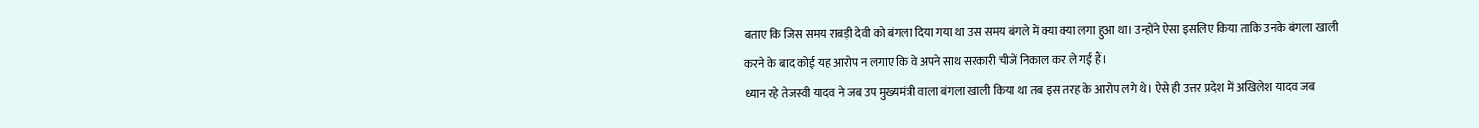बताए कि जिस समय राबड़ी देवी को बंगला दिया गया था उस समय बंगले में क्या क्या लगा हुआ था। उन्होंने ऐसा इसलिए किया ताकि उनके बंगला खाली करने के बाद कोई यह आरोप न लगाए कि वे अपने साथ सरकारी चीजें निकाल कर ले गई हैं।
ध्यान रहे तेजस्वी यादव ने जब उप मुख्यमंत्री वाला बंगला खाली किया था तब इस तरह के आरोप लगे थे। ऐसे ही उत्तर प्रदेश में अखिलेश यादव जब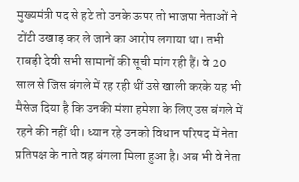मुख्यमंत्री पद से हटे तो उनके ऊपर तो भाजपा नेताओं ने टोंटी उखाड़ कर ले जाने का आरोप लगाया था। तभी राबड़ी देवी सभी सामानों की सूची मांग रही हैं। वे 20 साल से जिस बंगले में रह रही थीं उसे खाली करके यह भी मैसेज दिया है कि उनकी मंशा हमेशा के लिए उस बंगले में रहने की नहीं थी। ध्यान रहे उनको विधान परिषद में नेता प्रतिपक्ष के नाते वह बंगला मिला हुआ है। अब भी वे नेता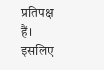प्रतिपक्ष हैं। इसलिए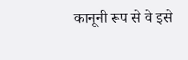कानूनी रूप से वे इसे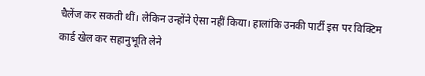चैलेंज कर सकती थीं। लेकिन उन्होंने ऐसा नहीं किया। हालांकि उनकी पार्टी इस पर विक्टिम कार्ड खेल कर सहानुभूति लेने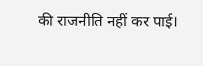की राजनीति नहीं कर पाई।